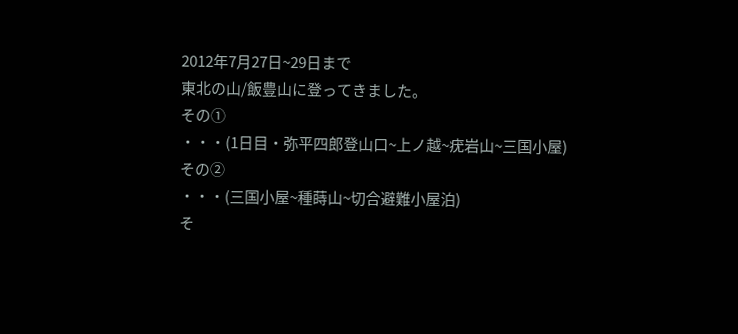2012年7月27日~29日まで
東北の山/飯豊山に登ってきました。
その①
・・・(1日目・弥平四郎登山口~上ノ越~疣岩山~三国小屋)
その②
・・・(三国小屋~種蒔山~切合避難小屋泊)
そ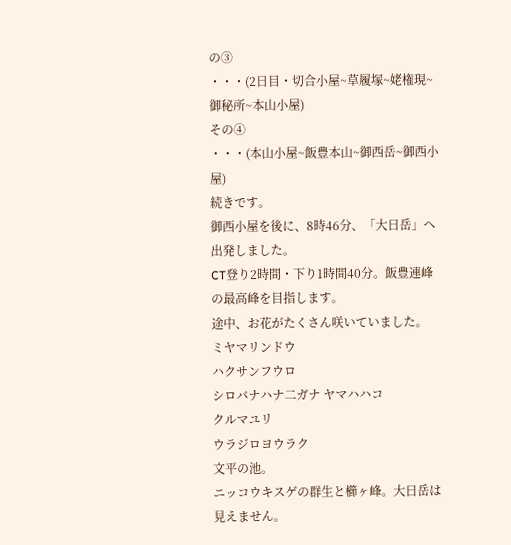の③
・・・(2日目・切合小屋~草履塚~姥権現~御秘所~本山小屋)
その④
・・・(本山小屋~飯豊本山~御西岳~御西小屋)
続きです。
御西小屋を後に、8時46分、「大日岳」へ出発しました。
CT登り2時間・下り1時間40分。飯豊連峰の最高峰を目指します。
途中、お花がたくさん咲いていました。
ミヤマリンドウ
ハクサンフウロ
シロバナハナ二ガナ ヤマハハコ
クルマユリ
ウラジロヨウラク
文平の池。
ニッコウキスゲの群生と櫛ヶ峰。大日岳は見えません。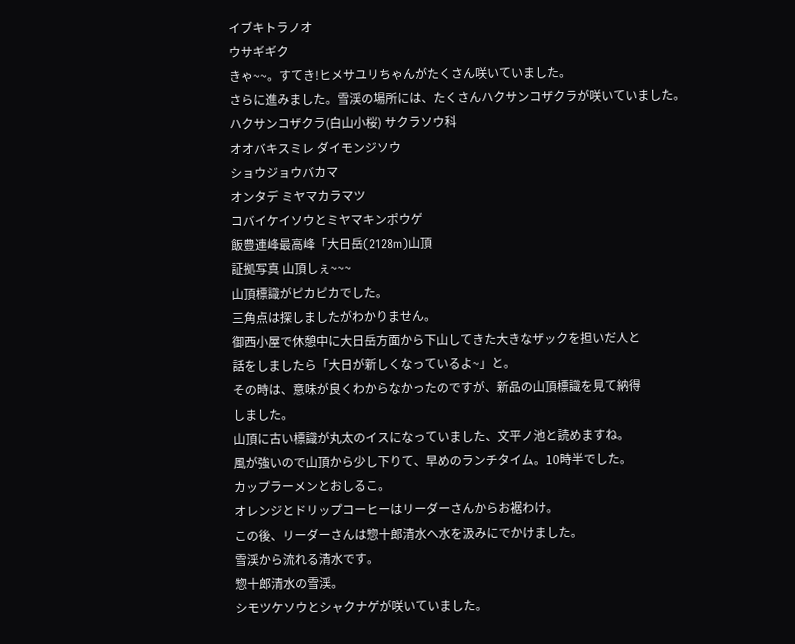イブキトラノオ
ウサギギク
きゃ~~。すてき!ヒメサユリちゃんがたくさん咲いていました。
さらに進みました。雪渓の場所には、たくさんハクサンコザクラが咲いていました。
ハクサンコザクラ(白山小桜) サクラソウ科
オオバキスミレ ダイモンジソウ
ショウジョウバカマ
オンタデ ミヤマカラマツ
コバイケイソウとミヤマキンポウゲ
飯豊連峰最高峰「大日岳(2128m)山頂
証拠写真 山頂しぇ~~~
山頂標識がピカピカでした。
三角点は探しましたがわかりません。
御西小屋で休憩中に大日岳方面から下山してきた大きなザックを担いだ人と
話をしましたら「大日が新しくなっているよ~」と。
その時は、意味が良くわからなかったのですが、新品の山頂標識を見て納得
しました。
山頂に古い標識が丸太のイスになっていました、文平ノ池と読めますね。
風が強いので山頂から少し下りて、早めのランチタイム。10時半でした。
カップラーメンとおしるこ。
オレンジとドリップコーヒーはリーダーさんからお裾わけ。
この後、リーダーさんは惣十郎清水へ水を汲みにでかけました。
雪渓から流れる清水です。
惣十郎清水の雪渓。
シモツケソウとシャクナゲが咲いていました。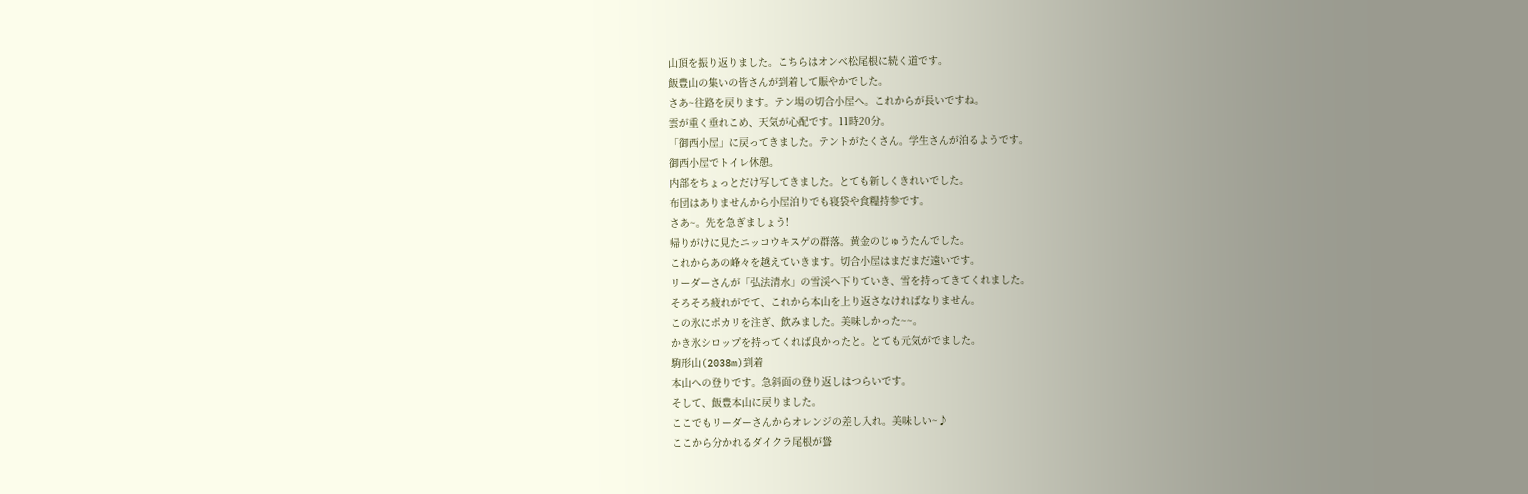山頂を振り返りました。こちらはオンべ松尾根に続く道です。
飯豊山の集いの皆さんが到着して賑やかでした。
さあ~往路を戻ります。テン場の切合小屋へ。これからが長いですね。
雲が重く垂れこめ、天気が心配です。11時20分。
「御西小屋」に戻ってきました。テントがたくさん。学生さんが泊るようです。
御西小屋でトイレ休憩。
内部をちょっとだけ写してきました。とても新しくきれいでした。
布団はありませんから小屋泊りでも寝袋や食糧持参です。
さあ~。先を急ぎましょう!
帰りがけに見たニッコウキスゲの群落。黄金のじゅうたんでした。
これからあの峰々を越えていきます。切合小屋はまだまだ遠いです。
リーダーさんが「弘法清水」の雪渓へ下りていき、雪を持ってきてくれました。
そろそろ疲れがでて、これから本山を上り返さなければなりません。
この氷にポカリを注ぎ、飲みました。美味しかった~~。
かき氷シロップを持ってくれば良かったと。とても元気がでました。
駒形山(2038m)到着
本山への登りです。急斜面の登り返しはつらいです。
そして、飯豊本山に戻りました。
ここでもリーダーさんからオレンジの差し入れ。美味しい~♪
ここから分かれるダイクラ尾根が聳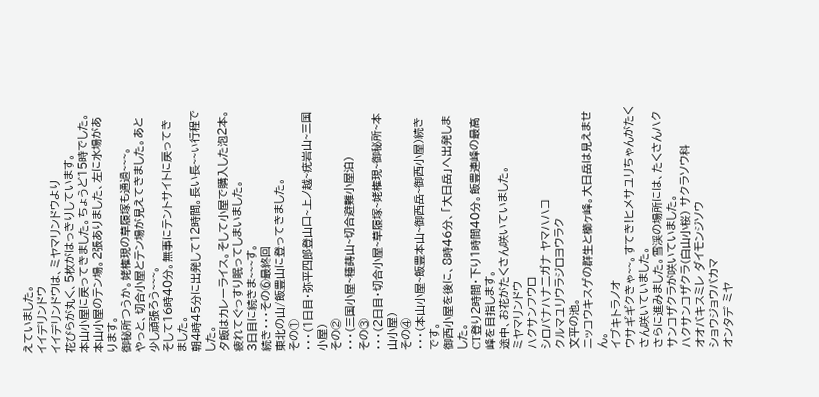えていました。
イイデリンドウ
イイデリンドウは、ミヤマリンドウより
花びらが丸く、5枚がはっきりしています。
本山小屋に戻ってきました。ちょうど15時でした。
本山小屋のテン場。2張ありました、左に水場があります。
御秘所つうか。姥権現の草履塚も通過~~~。
やっと、切合小屋とテン場が見えてきました。あと少し頑張ろう~~~。
そして16時40分。無事にテントサイトに戻ってきました。
朝4時45分に出発して12時間。長い長~~ぃ行程でした。
夕飯はカレーライス。そして小屋で購入した泡2本。
疲れてぐっすり眠ってしまいました。
3日目に続きま~~~す。
続き・・・その⑥最終回
東北の山/飯豊山に登ってきました。
その①
・・・(1日目・弥平四郎登山口~上ノ越~疣岩山~三国小屋)
その②
・・・(三国小屋~種蒔山~切合避難小屋泊)
その③
・・・(2日目・切合小屋~草履塚~姥権現~御秘所~本山小屋)
その④
・・・(本山小屋~飯豊本山~御西岳~御西小屋)続きです。
御西小屋を後に、8時46分、「大日岳」へ出発しました。
CT登り2時間・下り1時間40分。飯豊連峰の最高峰を目指します。
途中、お花がたくさん咲いていました。
ミヤマリンドウ
ハクサンフウロ
シロバナハナ二ガナ ヤマハハコ
クルマユリウラジロヨウラク
文平の池。
ニッコウキスゲの群生と櫛ヶ峰。大日岳は見えません。
イブキトラノオ
ウサギギクきゃ~~。すてき!ヒメサユリちゃんがたくさん咲いていました。
さらに進みました。雪渓の場所には、たくさんハクサンコザクラが咲いていました。
ハクサンコザクラ(白山小桜) サクラソウ科
オオバキスミレ ダイモンジソウ
ショウジョウバカマ
オンタデ ミヤ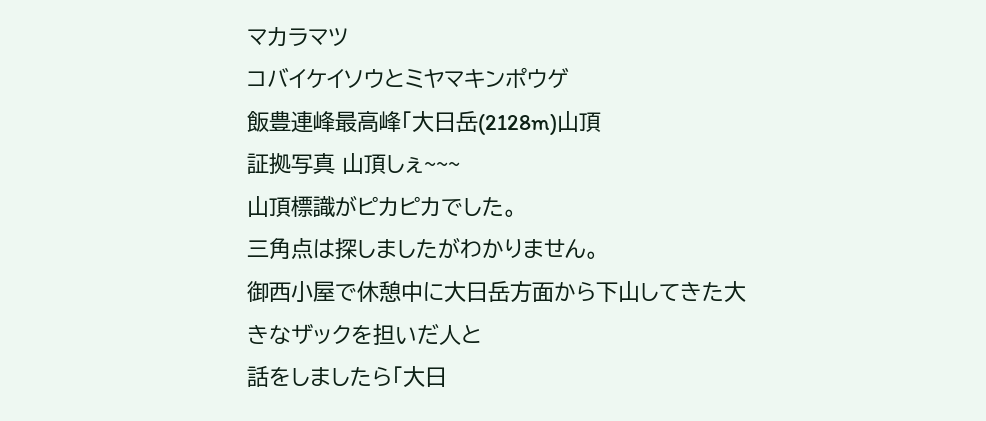マカラマツ
コバイケイソウとミヤマキンポウゲ
飯豊連峰最高峰「大日岳(2128m)山頂
証拠写真 山頂しぇ~~~
山頂標識がピカピカでした。
三角点は探しましたがわかりません。
御西小屋で休憩中に大日岳方面から下山してきた大きなザックを担いだ人と
話をしましたら「大日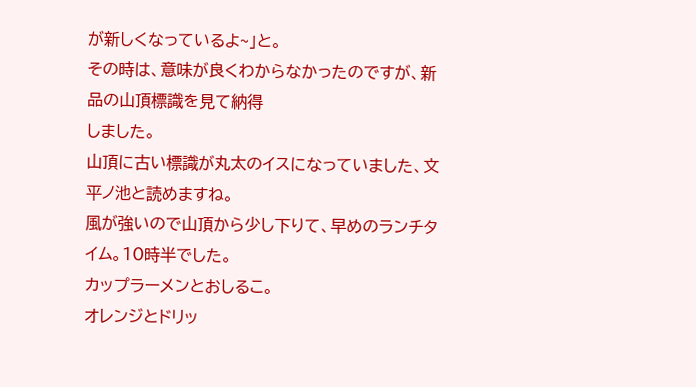が新しくなっているよ~」と。
その時は、意味が良くわからなかったのですが、新品の山頂標識を見て納得
しました。
山頂に古い標識が丸太のイスになっていました、文平ノ池と読めますね。
風が強いので山頂から少し下りて、早めのランチタイム。10時半でした。
カップラーメンとおしるこ。
オレンジとドリッ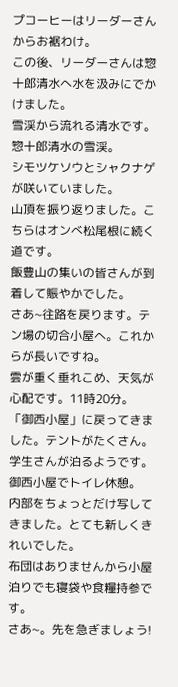プコーヒーはリーダーさんからお裾わけ。
この後、リーダーさんは惣十郎清水へ水を汲みにでかけました。
雪渓から流れる清水です。
惣十郎清水の雪渓。
シモツケソウとシャクナゲが咲いていました。
山頂を振り返りました。こちらはオンべ松尾根に続く道です。
飯豊山の集いの皆さんが到着して賑やかでした。
さあ~往路を戻ります。テン場の切合小屋へ。これからが長いですね。
雲が重く垂れこめ、天気が心配です。11時20分。
「御西小屋」に戻ってきました。テントがたくさん。学生さんが泊るようです。
御西小屋でトイレ休憩。
内部をちょっとだけ写してきました。とても新しくきれいでした。
布団はありませんから小屋泊りでも寝袋や食糧持参です。
さあ~。先を急ぎましょう!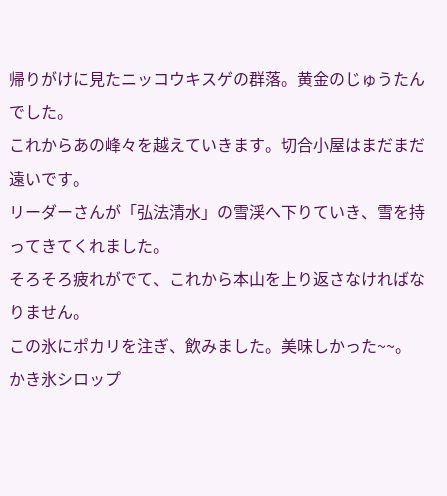帰りがけに見たニッコウキスゲの群落。黄金のじゅうたんでした。
これからあの峰々を越えていきます。切合小屋はまだまだ遠いです。
リーダーさんが「弘法清水」の雪渓へ下りていき、雪を持ってきてくれました。
そろそろ疲れがでて、これから本山を上り返さなければなりません。
この氷にポカリを注ぎ、飲みました。美味しかった~~。
かき氷シロップ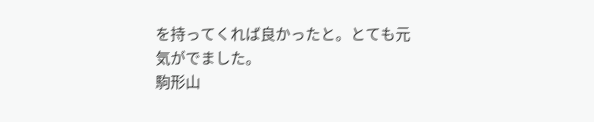を持ってくれば良かったと。とても元気がでました。
駒形山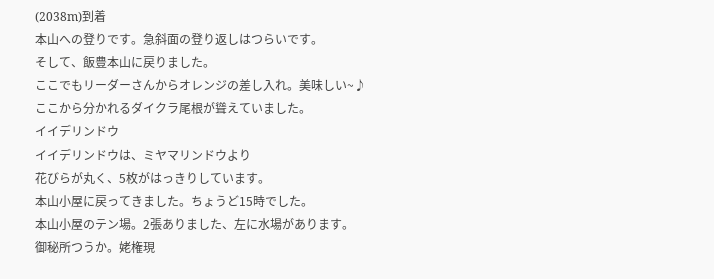(2038m)到着
本山への登りです。急斜面の登り返しはつらいです。
そして、飯豊本山に戻りました。
ここでもリーダーさんからオレンジの差し入れ。美味しい~♪
ここから分かれるダイクラ尾根が聳えていました。
イイデリンドウ
イイデリンドウは、ミヤマリンドウより
花びらが丸く、5枚がはっきりしています。
本山小屋に戻ってきました。ちょうど15時でした。
本山小屋のテン場。2張ありました、左に水場があります。
御秘所つうか。姥権現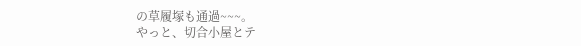の草履塚も通過~~~。
やっと、切合小屋とテ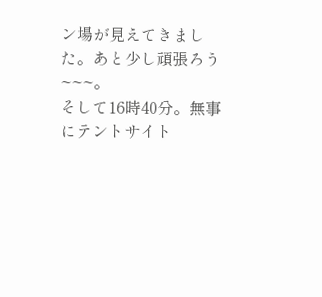ン場が見えてきました。あと少し頑張ろう~~~。
そして16時40分。無事にテントサイト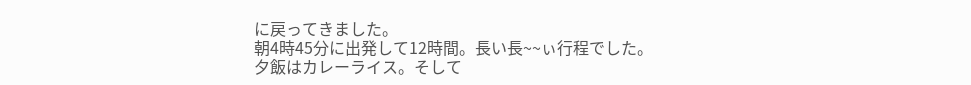に戻ってきました。
朝4時45分に出発して12時間。長い長~~ぃ行程でした。
夕飯はカレーライス。そして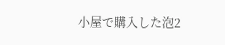小屋で購入した泡2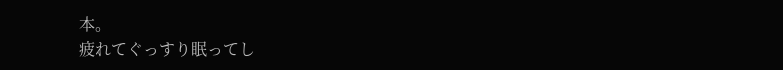本。
疲れてぐっすり眠ってし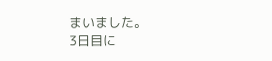まいました。
3日目に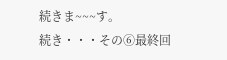続きま~~~す。
続き・・・その⑥最終回